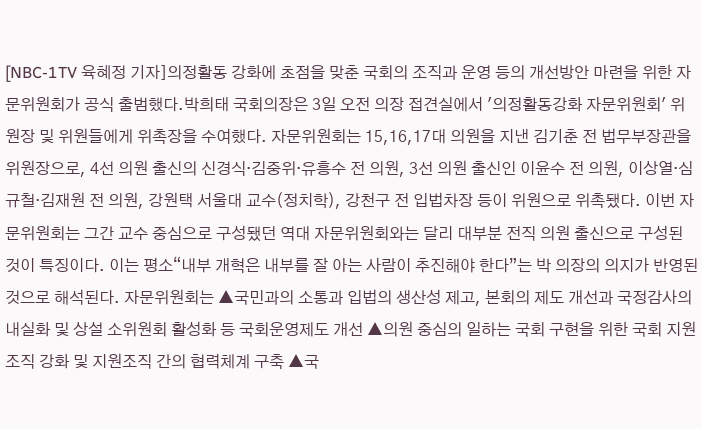[NBC-1TV 육혜정 기자]의정활동 강화에 초점을 맞춘 국회의 조직과 운영 등의 개선방안 마련을 위한 자문위원회가 공식 출범했다.박희태 국회의장은 3일 오전 의장 접견실에서 '의정활동강화 자문위원회' 위원장 및 위원들에게 위촉장을 수여했다. 자문위원회는 15,16,17대 의원을 지낸 김기춘 전 법무부장관을 위원장으로, 4선 의원 출신의 신경식·김중위·유흥수 전 의원, 3선 의원 출신인 이윤수 전 의원, 이상열·심규철·김재원 전 의원, 강원택 서울대 교수(정치학), 강천구 전 입법차장 등이 위원으로 위촉됐다. 이번 자문위원회는 그간 교수 중심으로 구성됐던 역대 자문위원회와는 달리 대부분 전직 의원 출신으로 구성된 것이 특징이다. 이는 평소“내부 개혁은 내부를 잘 아는 사람이 추진해야 한다”는 박 의장의 의지가 반영된 것으로 해석된다. 자문위원회는 ▲국민과의 소통과 입법의 생산성 제고, 본회의 제도 개선과 국정감사의 내실화 및 상설 소위원회 활성화 등 국회운영제도 개선 ▲의원 중심의 일하는 국회 구현을 위한 국회 지원조직 강화 및 지원조직 간의 협력체계 구축 ▲국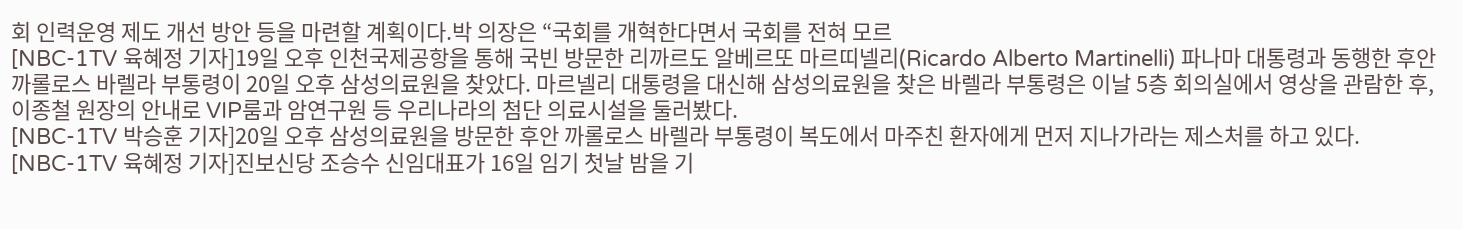회 인력운영 제도 개선 방안 등을 마련할 계획이다.박 의장은 “국회를 개혁한다면서 국회를 전혀 모르
[NBC-1TV 육혜정 기자]19일 오후 인천국제공항을 통해 국빈 방문한 리까르도 알베르또 마르띠넬리(Ricardo Alberto Martinelli) 파나마 대통령과 동행한 후안 까롤로스 바렐라 부통령이 20일 오후 삼성의료원을 찾았다. 마르넬리 대통령을 대신해 삼성의료원을 찾은 바렐라 부통령은 이날 5층 회의실에서 영상을 관람한 후, 이종철 원장의 안내로 VIP룸과 암연구원 등 우리나라의 첨단 의료시설을 둘러봤다.
[NBC-1TV 박승훈 기자]20일 오후 삼성의료원을 방문한 후안 까롤로스 바렐라 부통령이 복도에서 마주친 환자에게 먼저 지나가라는 제스처를 하고 있다.
[NBC-1TV 육혜정 기자]진보신당 조승수 신임대표가 16일 임기 첫날 밤을 기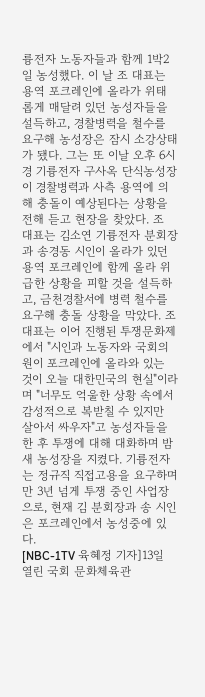륭전자 노동자들과 함께 1박2일 농성했다. 이 날 조 대표는 용역 포크레인에 올라가 위태롭게 매달려 있던 농성자들을 설득하고, 경찰병력을 철수를 요구해 농성장은 잠시 소강상태가 됐다. 그는 또 이날 오후 6시 경 기륭전자 구사옥 단식농성장이 경찰병력과 사측 용역에 의해 충돌이 예상된다는 상황을 전해 듣고 현장을 찾았다. 조 대표는 김소연 기륭전자 분회장과 송경동 시인이 올라가 있던 용역 포크레인에 함께 올라 위급한 상황을 피할 것을 설득하고, 금천경찰서에 병력 철수를 요구해 충돌 상황을 막았다. 조 대표는 이어 진행된 투쟁문화제에서 "시인과 노동자와 국회의원이 포크레인에 올라와 있는 것이 오늘 대한민국의 현실"이라며 "너무도 억울한 상황 속에서 감성적으로 복받칠 수 있지만 살아서 싸우자"고 농성자들을 한 후 투쟁에 대해 대화하며 밤새 농성장을 지켰다. 기륭전자는 정규직 직접고용을 요구하며 만 3년 넘게 투쟁 중인 사업장으로, 현재 김 분회장과 송 시인은 포크레인에서 농성중에 있다.
[NBC-1TV 육혜정 기자]13일 열린 국회 문화체육관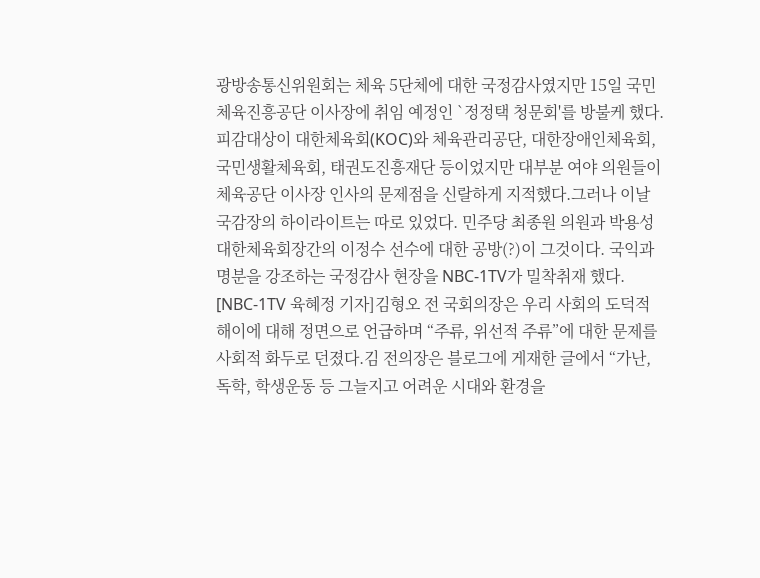광방송통신위원회는 체육 5단체에 대한 국정감사였지만 15일 국민체육진흥공단 이사장에 취임 예정인 `정정택 청문회'를 방불케 했다.피감대상이 대한체육회(KOC)와 체육관리공단, 대한장애인체육회, 국민생활체육회, 태권도진흥재단 등이었지만 대부분 여야 의원들이 체육공단 이사장 인사의 문제점을 신랄하게 지적했다.그러나 이날 국감장의 하이라이트는 따로 있었다. 민주당 최종원 의원과 박용성 대한체육회장간의 이정수 선수에 대한 공방(?)이 그것이다. 국익과 명분을 강조하는 국정감사 현장을 NBC-1TV가 밀착취재 했다.
[NBC-1TV 육혜정 기자]김형오 전 국회의장은 우리 사회의 도덕적 해이에 대해 정면으로 언급하며 “주류, 위선적 주류”에 대한 문제를 사회적 화두로 던졌다.김 전의장은 블로그에 게재한 글에서 “가난, 독학, 학생운동 등 그늘지고 어려운 시대와 환경을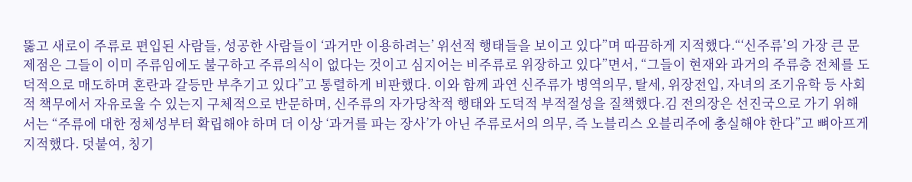뚫고 새로이 주류로 편입된 사람들, 성공한 사람들이 ‘과거만 이용하려는’ 위선적 행태들을 보이고 있다”며 따끔하게 지적했다.“‘신주류’의 가장 큰 문제점은 그들이 이미 주류임에도 불구하고 주류의식이 없다는 것이고 심지어는 비주류로 위장하고 있다”면서, “그들이 현재와 과거의 주류층 전체를 도덕적으로 매도하며 혼란과 갈등만 부추기고 있다”고 통렬하게 비판했다. 이와 함께 과연 신주류가 병역의무, 탈세, 위장전입, 자녀의 조기유학 등 사회적 책무에서 자유로울 수 있는지 구체적으로 반문하며, 신주류의 자가당착적 행태와 도덕적 부적절성을 질책했다.김 전의장은 선진국으로 가기 위해서는 “주류에 대한 정체성부터 확립해야 하며 더 이상 ‘과거를 파는 장사’가 아닌 주류로서의 의무, 즉 노블리스 오블리주에 충실해야 한다”고 뼈아프게 지적했다. 덧붙여, 칭기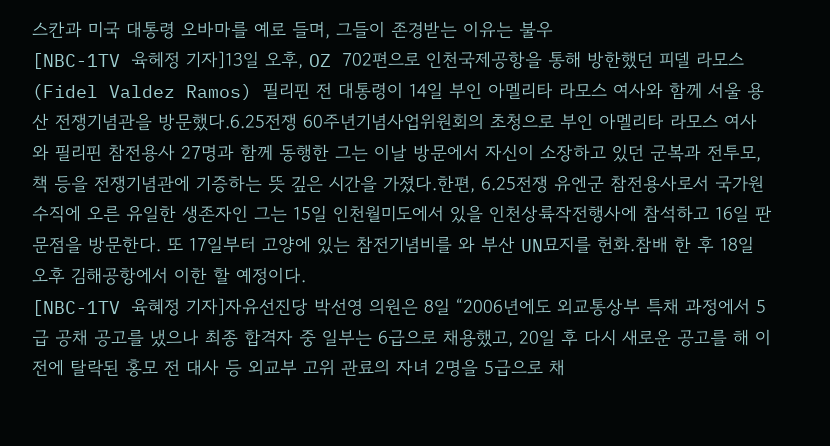스칸과 미국 대통령 오바마를 예로 들며, 그들이 존경받는 이유는 불우
[NBC-1TV 육헤정 기자]13일 오후, OZ 702편으로 인천국제공항을 통해 방한했던 피델 라모스(Fidel Valdez Ramos) 필리핀 전 대통령이 14일 부인 아멜리타 라모스 여사와 함께 서울 용산 전쟁기념관을 방문했다.6.25전쟁 60주년기념사업위원회의 초청으로 부인 아멜리타 라모스 여사와 필리핀 참전용사 27명과 함께 동행한 그는 이날 방문에서 자신이 소장하고 있던 군복과 전투모, 책 등을 전쟁기념관에 기증하는 뜻 깊은 시간을 가졌다.한편, 6.25전쟁 유엔군 참전용사로서 국가원수직에 오른 유일한 생존자인 그는 15일 인천월미도에서 있을 인천상륙작전행사에 참석하고 16일 판문점을 방문한다. 또 17일부터 고양에 있는 참전기념비를 와 부산 UN묘지를 헌화.참배 한 후 18일 오후 김해공항에서 이한 할 예정이다.
[NBC-1TV 육혜정 기자]자유선진당 박선영 의원은 8일 “2006년에도 외교통상부 특채 과정에서 5급 공채 공고를 냈으나 최종 합격자 중 일부는 6급으로 채용했고, 20일 후 다시 새로운 공고를 해 이전에 탈락된 홍모 전 대사 등 외교부 고위 관료의 자녀 2명을 5급으로 채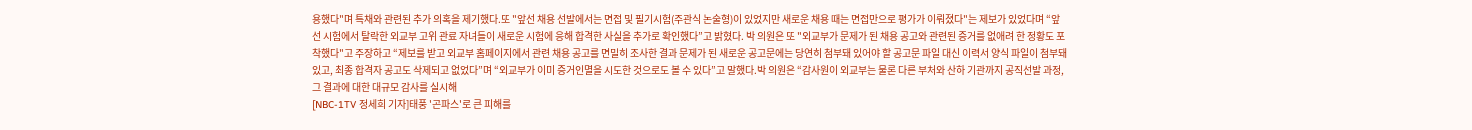용했다"며 특채와 관련된 추가 의혹을 제기했다.또 "앞선 채용 선발에서는 면접 및 필기시험(주관식 논술형)이 있었지만 새로운 채용 때는 면접만으로 평가가 이뤄졌다"는 제보가 있었다며 “앞선 시험에서 탈락한 외교부 고위 관료 자녀들이 새로운 시험에 응해 합격한 사실을 추가로 확인했다”고 밝혔다. 박 의원은 또 "외교부가 문제가 된 채용 공고와 관련된 증거를 없애려 한 정황도 포착했다"고 주장하고 “제보를 받고 외교부 홈페이지에서 관련 채용 공고를 면밀히 조사한 결과 문제가 된 새로운 공고문에는 당연히 첨부돼 있어야 할 공고문 파일 대신 이력서 양식 파일이 첨부돼 있고, 최종 합격자 공고도 삭제되고 없었다”며 “외교부가 이미 증거인멸을 시도한 것으로도 볼 수 있다”고 말했다.박 의원은 “감사원이 외교부는 물론 다른 부처와 산하 기관까지 공직선발 과정, 그 결과에 대한 대규모 감사를 실시해
[NBC-1TV 정세희 기자]태풍 '곤파스'로 큰 피해를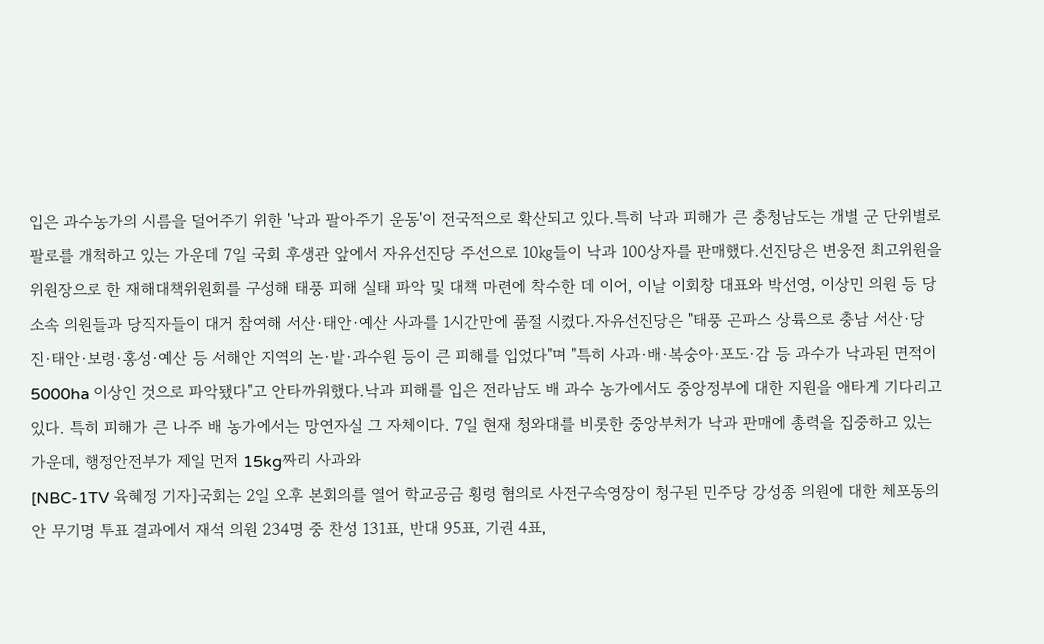입은 과수농가의 시름을 덜어주기 위한 '낙과 팔아주기 운동'이 전국적으로 확산되고 있다.특히 낙과 피해가 큰 충청남도는 개별 군 단위별로 팔로를 개척하고 있는 가운데 7일 국회 후생관 앞에서 자유선진당 주선으로 10㎏들이 낙과 100상자를 판매했다.선진당은 변웅전 최고위원을 위원장으로 한 재해대책위원회를 구성해 태풍 피해 실태 파악 및 대책 마련에 착수한 데 이어, 이날 이회창 대표와 박선영, 이상민 의원 등 당 소속 의원들과 당직자들이 대거 참여해 서산·태안·예산 사과를 1시간만에 품절 시켰다.자유선진당은 "태풍 곤파스 상륙으로 충남 서산·당진·태안·보령·홍성·예산 등 서해안 지역의 논·밭·과수원 등이 큰 피해를 입었다"며 "특히 사과·배·복숭아·포도·감 등 과수가 낙과된 면적이 5000ha 이상인 것으로 파악됐다"고 안타까워했다.낙과 피해를 입은 전라남도 배 과수 농가에서도 중앙정부에 대한 지원을 애타게 기다리고 있다. 특히 피해가 큰 나주 배 농가에서는 망연자실 그 자체이다. 7일 현재 청와대를 비롯한 중앙부처가 낙과 판매에 총력을 집중하고 있는 가운데, 행정안전부가 제일 먼저 15kg짜리 사과와
[NBC-1TV 육혜정 기자]국회는 2일 오후 본회의를 열어 학교공금 횡령 혐의로 사전구속영장이 청구된 민주당 강성종 의원에 대한 체포동의안 무기명 투표 결과에서 재석 의원 234명 중 찬성 131표, 반대 95표, 기권 4표,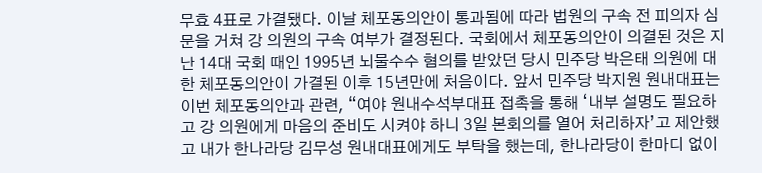무효 4표로 가결됐다. 이날 체포동의안이 통과됨에 따라 법원의 구속 전 피의자 심문을 거쳐 강 의원의 구속 여부가 결정된다. 국회에서 체포동의안이 의결된 것은 지난 14대 국회 때인 1995년 뇌물수수 혐의를 받았던 당시 민주당 박은태 의원에 대한 체포동의안이 가결된 이후 15년만에 처음이다. 앞서 민주당 박지원 원내대표는 이번 체포동의안과 관련, “여야 원내수석부대표 접촉을 통해 ‘내부 설명도 필요하고 강 의원에게 마음의 준비도 시켜야 하니 3일 본회의를 열어 처리하자’고 제안했고 내가 한나라당 김무성 원내대표에게도 부탁을 했는데, 한나라당이 한마디 없이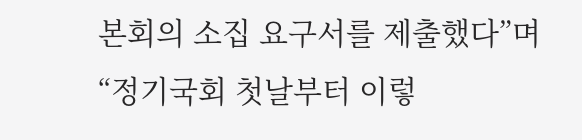본회의 소집 요구서를 제출했다”며 “정기국회 첫날부터 이렇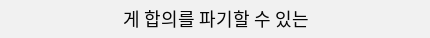게 합의를 파기할 수 있는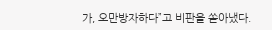가, 오만방자하다”고 비판을 쏟아냈다.